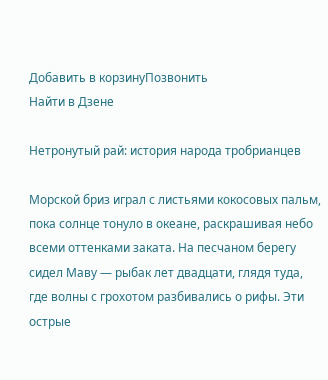Добавить в корзинуПозвонить
Найти в Дзене

Нетронутый рай: история народа тробрианцев

Морской бриз играл с листьями кокосовых пальм, пока солнце тонуло в океане, раскрашивая небо всеми оттенками заката. На песчаном берегу сидел Маву — рыбак лет двадцати, глядя туда, где волны с грохотом разбивались о рифы. Эти острые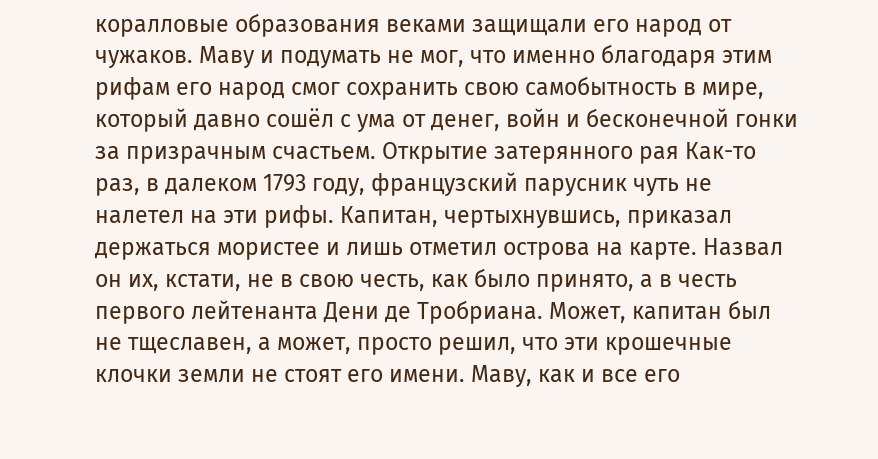коралловые образования веками защищали его народ от чужаков. Маву и подумать не мог, что именно благодаря этим рифам его народ смог сохранить свою самобытность в мире, который давно сошёл с ума от денег, войн и бесконечной гонки за призрачным счастьем. Открытие затерянного рая Как-то раз, в далеком 1793 году, французский парусник чуть не налетел на эти рифы. Капитан, чертыхнувшись, приказал держаться мористее и лишь отметил острова на карте. Назвал он их, кстати, не в свою честь, как было принято, а в честь первого лейтенанта Дени де Тробриана. Может, капитан был не тщеславен, а может, просто решил, что эти крошечные клочки земли не стоят его имени. Маву, как и все его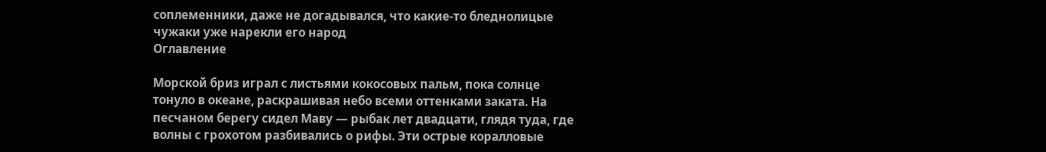соплеменники, даже не догадывался, что какие-то бледнолицые чужаки уже нарекли его народ
Оглавление

Морской бриз играл с листьями кокосовых пальм, пока солнце тонуло в океане, раскрашивая небо всеми оттенками заката. На песчаном берегу сидел Маву — рыбак лет двадцати, глядя туда, где волны с грохотом разбивались о рифы. Эти острые коралловые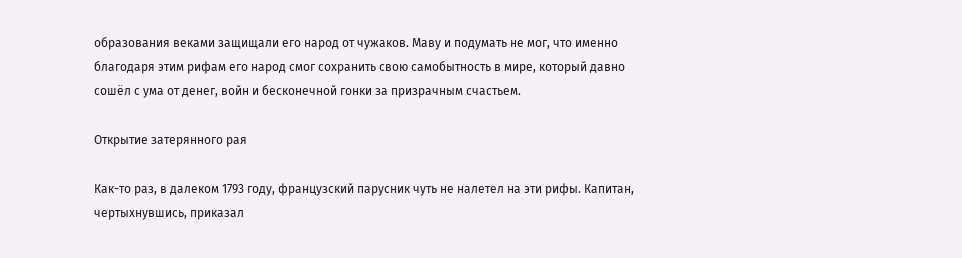образования веками защищали его народ от чужаков. Маву и подумать не мог, что именно благодаря этим рифам его народ смог сохранить свою самобытность в мире, который давно сошёл с ума от денег, войн и бесконечной гонки за призрачным счастьем.

Открытие затерянного рая

Как-то раз, в далеком 1793 году, французский парусник чуть не налетел на эти рифы. Капитан, чертыхнувшись, приказал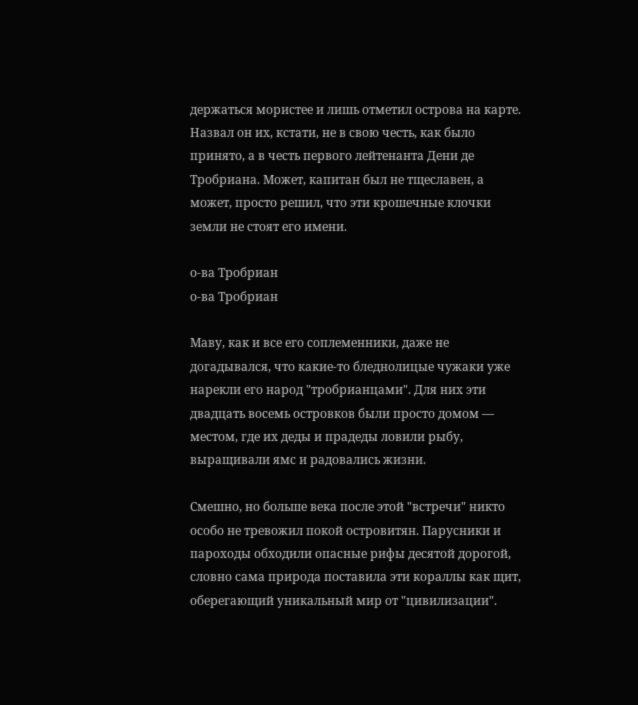держаться мористее и лишь отметил острова на карте. Назвал он их, кстати, не в свою честь, как было принято, а в честь первого лейтенанта Дени де Тробриана. Может, капитан был не тщеславен, а может, просто решил, что эти крошечные клочки земли не стоят его имени.

о-ва Тробриан
о-ва Тробриан

Маву, как и все его соплеменники, даже не догадывался, что какие-то бледнолицые чужаки уже нарекли его народ "тробрианцами". Для них эти двадцать восемь островков были просто домом — местом, где их деды и прадеды ловили рыбу, выращивали ямс и радовались жизни.

Смешно, но больше века после этой "встречи" никто особо не тревожил покой островитян. Парусники и пароходы обходили опасные рифы десятой дорогой, словно сама природа поставила эти кораллы как щит, оберегающий уникальный мир от "цивилизации".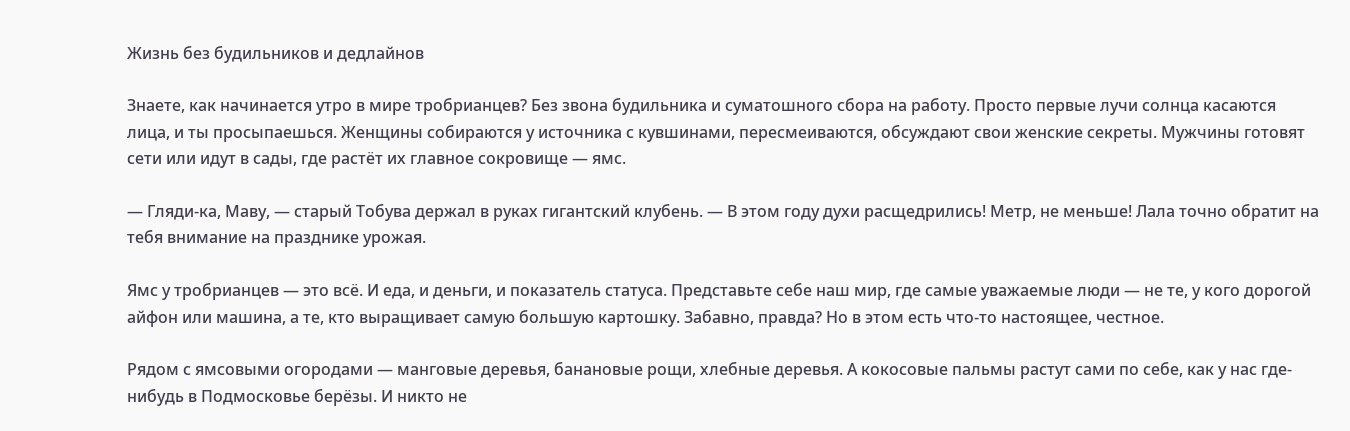Жизнь без будильников и дедлайнов

Знаете, как начинается утро в мире тробрианцев? Без звона будильника и суматошного сбора на работу. Просто первые лучи солнца касаются лица, и ты просыпаешься. Женщины собираются у источника с кувшинами, пересмеиваются, обсуждают свои женские секреты. Мужчины готовят сети или идут в сады, где растёт их главное сокровище — ямс.

— Гляди-ка, Маву, — старый Тобува держал в руках гигантский клубень. — В этом году духи расщедрились! Метр, не меньше! Лала точно обратит на тебя внимание на празднике урожая.

Ямс у тробрианцев — это всё. И еда, и деньги, и показатель статуса. Представьте себе наш мир, где самые уважаемые люди — не те, у кого дорогой айфон или машина, а те, кто выращивает самую большую картошку. Забавно, правда? Но в этом есть что-то настоящее, честное.

Рядом с ямсовыми огородами — манговые деревья, банановые рощи, хлебные деревья. А кокосовые пальмы растут сами по себе, как у нас где-нибудь в Подмосковье берёзы. И никто не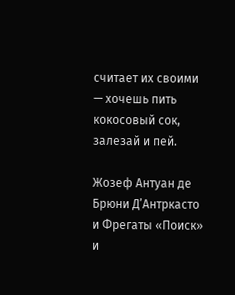считает их своими — хочешь пить кокосовый сок, залезай и пей.

Жозеф Антуан де Брюни Д’Антркасто и Фрегаты «Поиск» и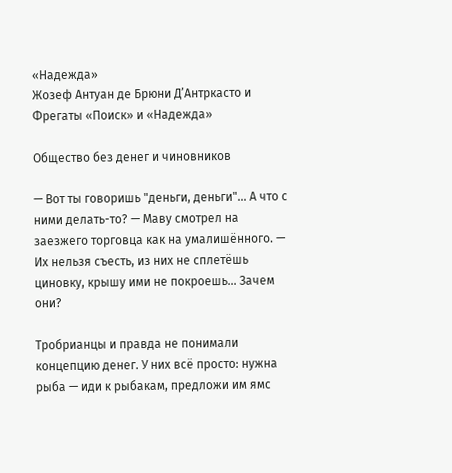«Надежда»
Жозеф Антуан де Брюни Д’Антркасто и Фрегаты «Поиск» и «Надежда»

Общество без денег и чиновников

— Вот ты говоришь "деньги, деньги"... А что с ними делать-то? — Маву смотрел на заезжего торговца как на умалишённого. — Их нельзя съесть, из них не сплетёшь циновку, крышу ими не покроешь... Зачем они?

Тробрианцы и правда не понимали концепцию денег. У них всё просто: нужна рыба — иди к рыбакам, предложи им ямс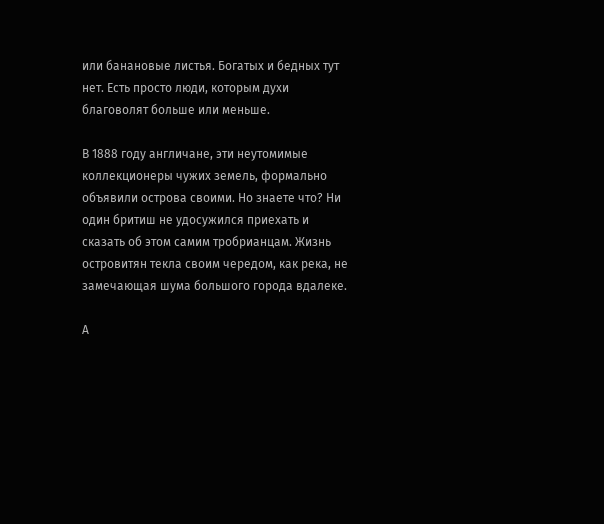или банановые листья. Богатых и бедных тут нет. Есть просто люди, которым духи благоволят больше или меньше.

В 1888 году англичане, эти неутомимые коллекционеры чужих земель, формально объявили острова своими. Но знаете что? Ни один бритиш не удосужился приехать и сказать об этом самим тробрианцам. Жизнь островитян текла своим чередом, как река, не замечающая шума большого города вдалеке.

А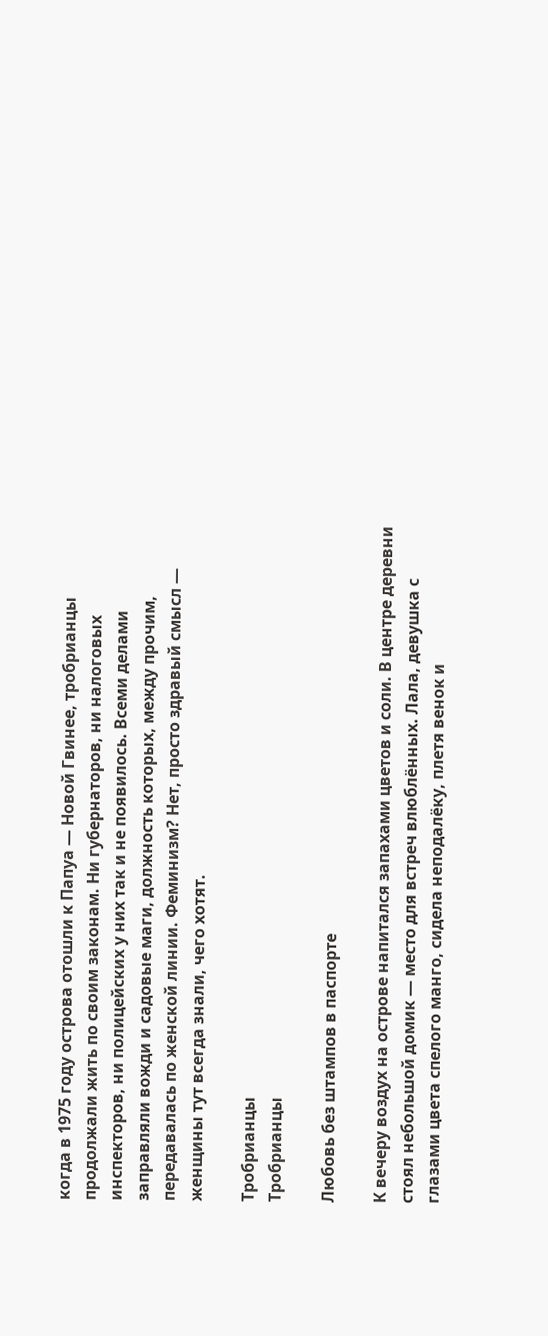когда в 1975 году острова отошли к Папуа — Новой Гвинее, тробрианцы продолжали жить по своим законам. Ни губернаторов, ни налоговых инспекторов, ни полицейских у них так и не появилось. Всеми делами заправляли вожди и садовые маги, должность которых, между прочим, передавалась по женской линии. Феминизм? Нет, просто здравый смысл — женщины тут всегда знали, чего хотят.

Тробрианцы
Тробрианцы

Любовь без штампов в паспорте

К вечеру воздух на острове напитался запахами цветов и соли. В центре деревни стоял небольшой домик — место для встреч влюблённых. Лала, девушка с глазами цвета спелого манго, сидела неподалёку, плетя венок и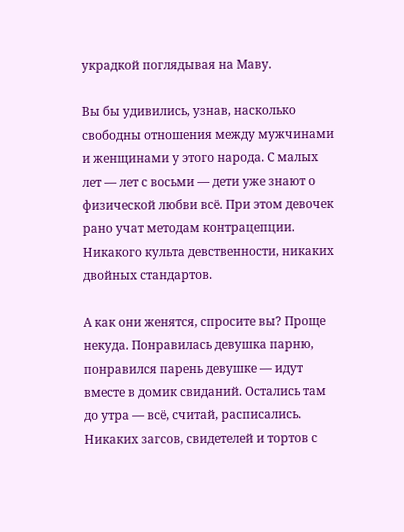украдкой поглядывая на Маву.

Вы бы удивились, узнав, насколько свободны отношения между мужчинами и женщинами у этого народа. С малых лет — лет с восьми — дети уже знают о физической любви всё. При этом девочек рано учат методам контрацепции. Никакого культа девственности, никаких двойных стандартов.

А как они женятся, спросите вы? Проще некуда. Понравилась девушка парню, понравился парень девушке — идут вместе в домик свиданий. Остались там до утра — всё, считай, расписались. Никаких загсов, свидетелей и тортов с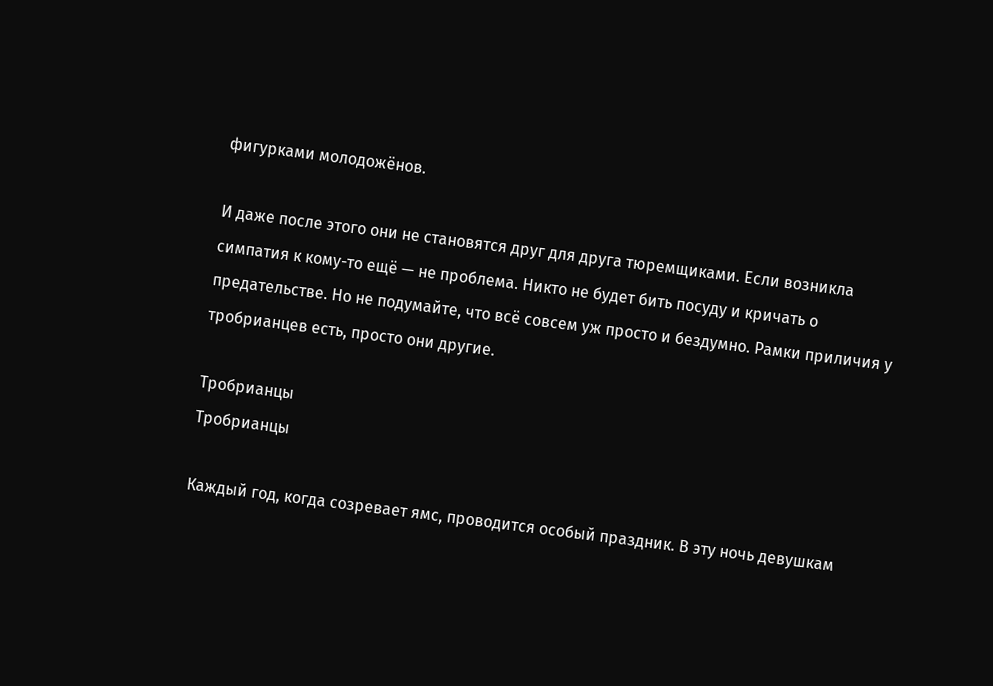фигурками молодожёнов.

И даже после этого они не становятся друг для друга тюремщиками. Если возникла симпатия к кому-то ещё — не проблема. Никто не будет бить посуду и кричать о предательстве. Но не подумайте, что всё совсем уж просто и бездумно. Рамки приличия у тробрианцев есть, просто они другие.

Тробрианцы
Тробрианцы

Каждый год, когда созревает ямс, проводится особый праздник. В эту ночь девушкам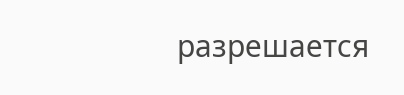разрешается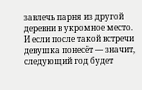завлечь парня из другой деревни в укромное место. И если после такой встречи девушка понесёт — значит, следующий год будет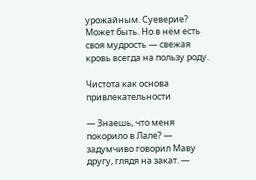урожайным. Суеверие? Может быть. Но в нём есть своя мудрость — свежая кровь всегда на пользу роду.

Чистота как основа привлекательности

— Знаешь, что меня покорило в Лале? — задумчиво говорил Маву другу, глядя на закат. —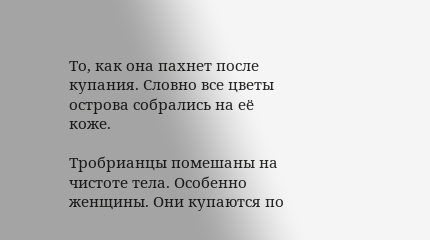То, как она пахнет после купания. Словно все цветы острова собрались на её коже.

Тробрианцы помешаны на чистоте тела. Особенно женщины. Они купаются по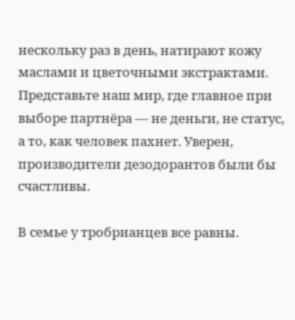нескольку раз в день, натирают кожу маслами и цветочными экстрактами. Представьте наш мир, где главное при выборе партнёра — не деньги, не статус, а то, как человек пахнет. Уверен, производители дезодорантов были бы счастливы.

В семье у тробрианцев все равны.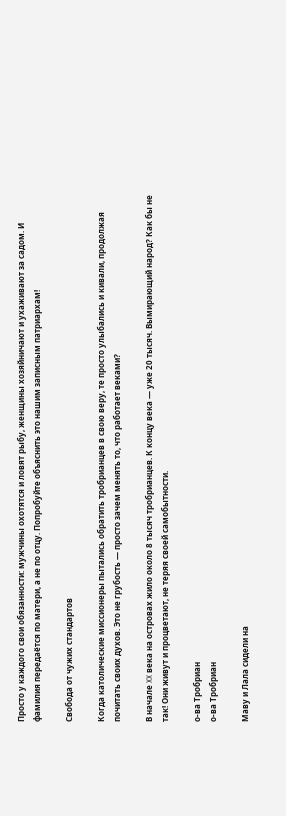Просто у каждого свои обязанности: мужчины охотятся и ловят рыбу, женщины хозяйничают и ухаживают за садом. И фамилия передаётся по матери, а не по отцу. Попробуйте объяснить это нашим записным патриархам!

Свобода от чужих стандартов

Когда католические миссионеры пытались обратить тробрианцев в свою веру, те просто улыбались и кивали, продолжая почитать своих духов. Это не грубость — просто зачем менять то, что работает веками?

В начале XX века на островах жило около 8 тысяч тробрианцев. К концу века — уже 20 тысяч. Вымирающий народ? Как бы не так! Они живут и процветают, не теряя своей самобытности.

о-ва Тробриан
о-ва Тробриан

Маву и Лала сидели на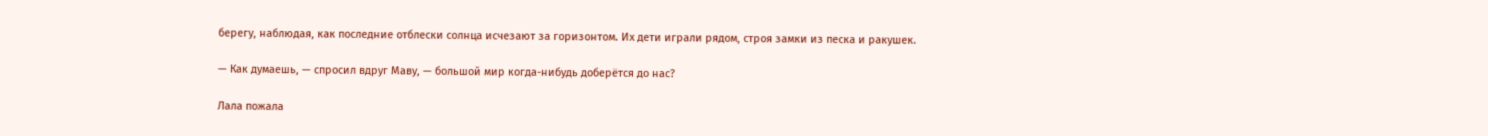берегу, наблюдая, как последние отблески солнца исчезают за горизонтом. Их дети играли рядом, строя замки из песка и ракушек.

— Как думаешь, — спросил вдруг Маву, — большой мир когда-нибудь доберётся до нас?

Лала пожала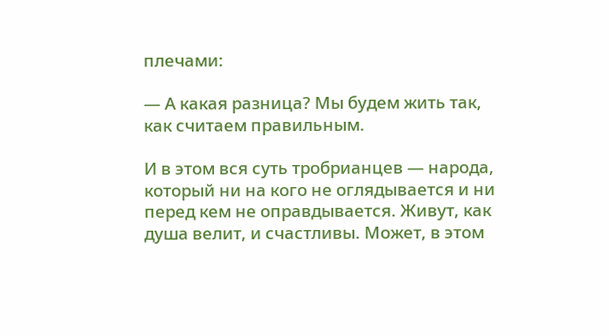плечами:

— А какая разница? Мы будем жить так, как считаем правильным.

И в этом вся суть тробрианцев — народа, который ни на кого не оглядывается и ни перед кем не оправдывается. Живут, как душа велит, и счастливы. Может, в этом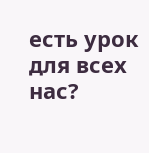есть урок для всех нас?